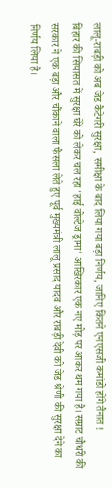लालू-राबड़ी को अब जेड कैटेगरी सुरक्षा, समीक्षा के बाद लिया गया बड़ा निर्णय, जानिए कितने एनएसजी कमांडो होंगे तैनात !
बिहार की सियासत में सुरक्षा घेरे को लेकर चल रहा 'हाई वोल्टेज ड्रामा' आखिरकार एक नए मोड़ पर आकर थम गया है। सम्राट चौधरी की सरकार ने एक बड़ा और चौंकाने वाला फैसला लेते हुए पूर्व मुख्यमंत्री लालू प्रसाद यादव और राबड़ी देवी को जेड श्रेणी की सुरक्षा देने का निर्णय लिया है।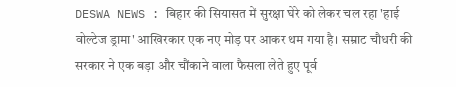DESWA NEWS : बिहार की सियासत में सुरक्षा घेरे को लेकर चल रहा 'हाई वोल्टेज ड्रामा' आखिरकार एक नए मोड़ पर आकर थम गया है। सम्राट चौधरी की सरकार ने एक बड़ा और चौंकाने वाला फैसला लेते हुए पूर्व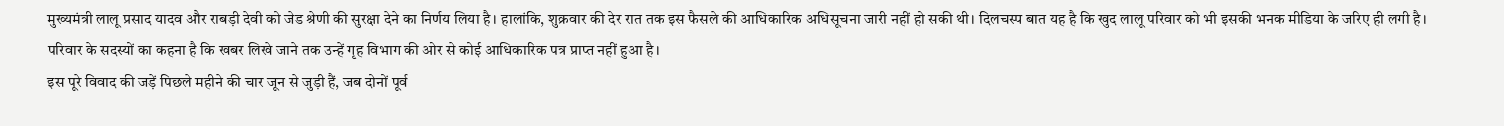मुख्यमंत्री लालू प्रसाद यादव और राबड़ी देवी को जेड श्रेणी की सुरक्षा देने का निर्णय लिया है। हालांकि, शुक्रवार की देर रात तक इस फैसले की आधिकारिक अधिसूचना जारी नहीं हो सकी थी। दिलचस्प बात यह है कि खुद लालू परिवार को भी इसकी भनक मीडिया के जरिए ही लगी है। परिवार के सदस्यों का कहना है कि खबर लिखे जाने तक उन्हें गृह विभाग की ओर से कोई आधिकारिक पत्र प्राप्त नहीं हुआ है।
इस पूरे विवाद की जड़ें पिछले महीने की चार जून से जुड़ी हैं, जब दोनों पूर्व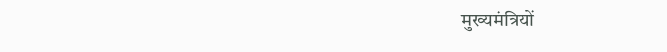मुख्यमंत्रियों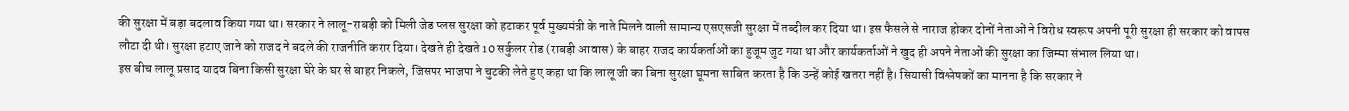की सुरक्षा में बड़ा बदलाव किया गया था। सरकार ने लालू-राबड़ी को मिली जेड प्लस सुरक्षा को हटाकर पूर्व मुख्यमंत्री के नाते मिलने वाली सामान्य एसएसजी सुरक्षा में तब्दील कर दिया था। इस फैसले से नाराज होकर दोनों नेताओं ने विरोध स्वरूप अपनी पूरी सुरक्षा ही सरकार को वापस लौटा दी थी। सुरक्षा हटाए जाने को राजद ने बदले की राजनीति करार दिया। देखते ही देखते 10 सर्कुलर रोड (राबड़ी आवास) के बाहर राजद कार्यकर्ताओं का हुजूम जुट गया था और कार्यकर्ताओं ने खुद ही अपने नेताओं की सुरक्षा का जिम्मा संभाल लिया था।
इस बीच लालू प्रसाद यादव बिना किसी सुरक्षा घेरे के घर से बाहर निकले, जिसपर भाजपा ने चुटकी लेते हुए कहा था कि लालू जी का बिना सुरक्षा घूमना साबित करता है कि उन्हें कोई खतरा नहीं है। सियासी विश्लेषकों का मानना है कि सरकार ने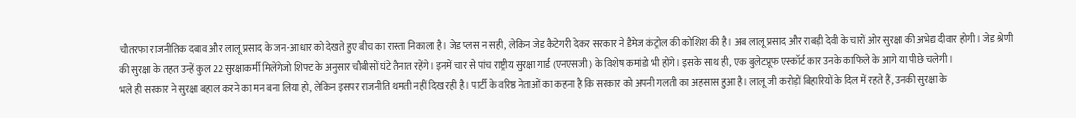चौतरफा राजनीतिक दबाव और लालू प्रसाद के जन-आधार को देखते हुए बीच का रास्ता निकाला है। जेड प्लस न सही, लेकिन जेड कैटेगरी देकर सरकार ने डैमेज कंट्रोल की कोशिश की है। अब लालू प्रसाद और राबड़ी देवी के चारों ओर सुरक्षा की अभेद्य दीवार होगी। जेड श्रेणी की सुरक्षा के तहत उन्हें कुल 22 सुरक्षाकर्मी मिलेंगेजो शिफ्ट के अनुसार चौबीसों घंटे तैनात रहेंगे। इनमें चार से पांच राष्ट्रीय सुरक्षा गार्ड (एनएसजी) के विशेष कमांडो भी होंगे। इसके साथ ही, एक बुलेटप्रूफ एस्कॉर्ट कार उनके काफिले के आगे या पीछे चलेगी।
भले ही सरकार ने सुरक्षा बहाल करने का मन बना लिया हो, लेकिन इसपर राजनीति थमती नहीं दिख रही है। पार्टी के वरिष्ठ नेताओं का कहना है कि सरकार को अपनी गलती का अहसास हुआ है। लालू जी करोड़ों बिहारियों के दिल में रहते हैं, उनकी सुरक्षा के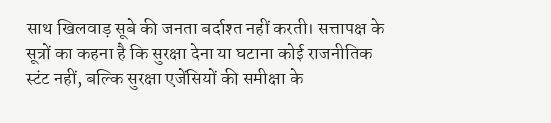साथ खिलवाड़ सूबे की जनता बर्दाश्त नहीं करती। सत्तापक्ष के सूत्रों का कहना है कि सुरक्षा देना या घटाना कोई राजनीतिक स्टंट नहीं, बल्कि सुरक्षा एजेंसियों की समीक्षा के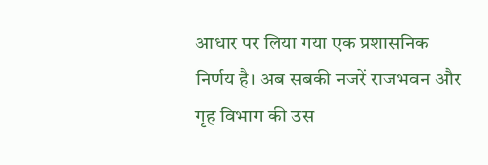आधार पर लिया गया एक प्रशासनिक निर्णय है। अब सबकी नजरें राजभवन और गृह विभाग की उस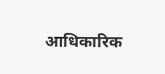आधिकारिक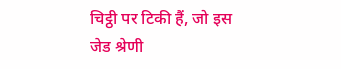चिट्ठी पर टिकी हैं, जो इस जेड श्रेणी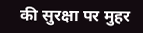की सुरक्षा पर मुहर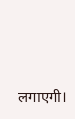लगाएगी।